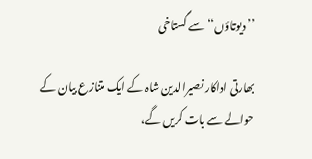’’دیوتاؤں‘‘ سے گستاخی

بھارتی اداکار نصیرالدین شاہ کے ایک متنازع بیان کے حوالے سے بات کریں گے،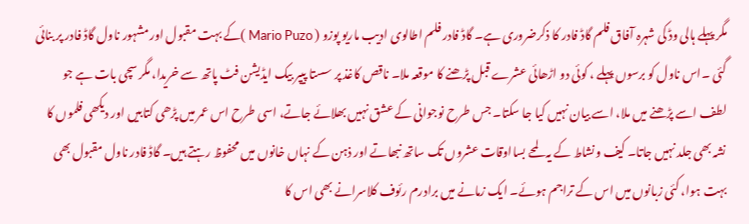مگر پہلے ہالی وڈ کی شہرہ آفاق فلم گاڈ فادر کا ذکرضروری ہے۔ گاڈ فادر فلم اطالوی ادیب ماریو پوزو ( Mario Puzo )کے بہت مقبول اور مشہور ناول گاڈ فادر پر بنائی گئی ۔اس ناول کو برسوں پہلے ، کوئی دو اڑھائی عشرے قبل پڑھنے کا موقعہ ملا۔ ناقص کاغذ پر سستا پیپر بیک ایڈیشن فٹ پاتھ سے خریدا، مگر سچی بات ہے جو لطف اسے پڑھنے میں ملا، اسے بیان نہیں کیا جا سکتا۔ جس طرح نوجوانی کے عشق نہیں بھلائے جاتے، اسی طرح اس عمر میں پڑھی کتابیں اور دیکھی فلموں کا نشہ بھی جلد نہیں جاتا۔ کیف ونشاط کے یہ لمحے بسااوقات عشروں تک ساتھ نبھاتے اور ذہن کے نہاں خانوں میں محفوظ رہتے ہیں۔ گاڈ فادر ناول مقبول بھی بہت ہوا، کئی زبانوں میں اس کے تراجم ہوئے۔ ایک زمانے میں برادرم رئوف کلاسرانے بھی اس کا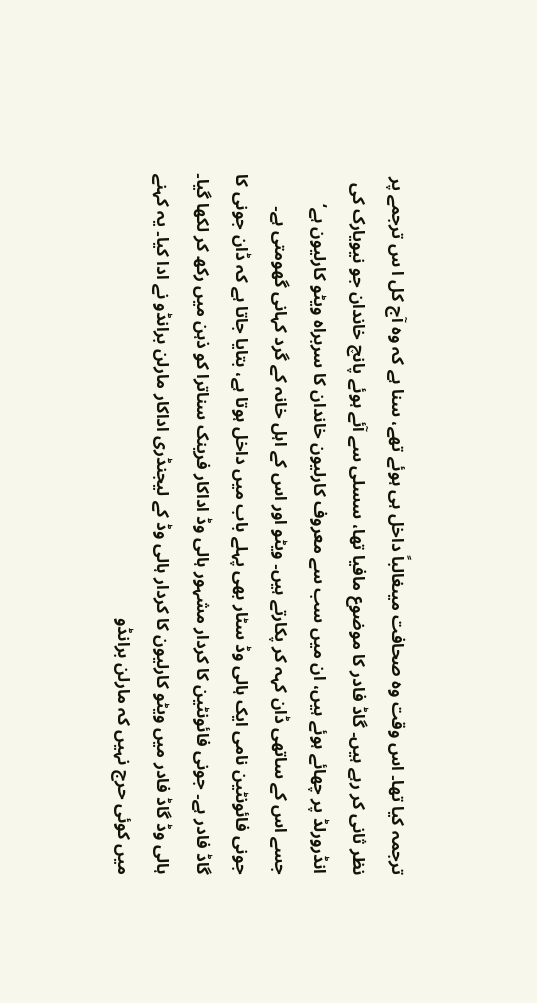ترجمہ کیا تھا۔ اس وقت وہ صحافت میںغالباً داخل ہی ہوئے تھے، سنا ہے کہ وہ آج کل ا س ترجمے پر نظر ثانی کر رہے ہیں۔ گاڈ فادر کا موضوع مافیا تھا، سسلی سے آئے ہوئے پانچ خاندان جو نیویارک کی انڈرورلڈ پر چھائے ہوئے ہیں، ان میں سب سے معروف کارلیون خاندان کا سربراہ ویٹو کارلیون ہے‘ جسے اس کے ساتھی ڈان کہہ کر پکارتے ہیں۔ ویٹو اور اس کے اہل خانہ کے گرد کہانی گھومتی ہے۔ جونی فائونٹین نامی ایک ہالی وڈ سٹار بھی پہلے باب میں داخل ہوتا ہے، بتایا جاتا ہے کہ ڈان جونی کا گاڈ فادر ہے۔ جونی فائونٹین کا کردار مشہور ہالی وڈ اداکار فرینک سناترا کو ذہن میں رکھ کر لکھا گیا۔ ہالی وڈ گاڈ فادر میں ویٹو کارلیون کا کردار ہالی وڈ کے لیجنڈری اداکار مارلن برانڈو نے ادا کیا۔ یہ کہنے میں کوئی حرج نہیں کہ مارلن برانڈو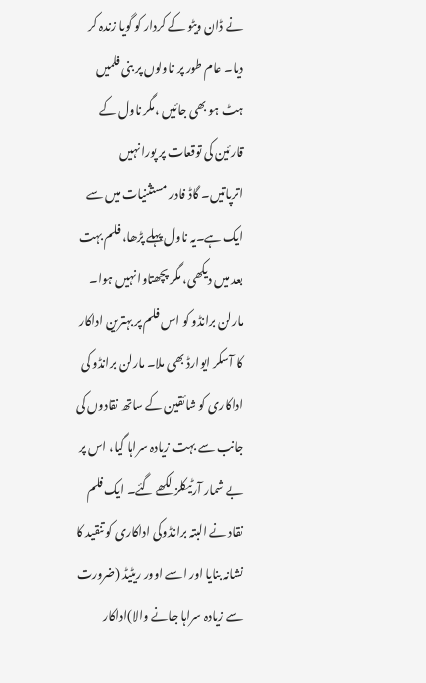نے ڈان ویٹو کے کردار کو گویا زندہ کر دیا۔ عام طور پر ناولوں پر بنی فلمیں ہٹ ہو بھی جائیں ،مگر ناول کے قارئین کی توقعات پر پورا نہیں اترپاتیں۔ گاڈ فادر مستثنیات میں سے ایک ہے۔یہ ناول پہلے پڑھا، فلم بہت بعد میں دیکھی، مگر پچھتاوا نہیں ہوا۔ مارلن برانڈو کو اس فلم پر بہترین اداکار کا آسکر ایوارڈ بھی ملا۔ مارلن برانڈو کی اداکاری کو شائقین کے ساتھ نقادوں کی جانب سے بہت زیادہ سراہا گیا، اس پر بے شمار آرٹیکلز لکھے گئے۔ ایک فلم نقاد نے البتہ برانڈوکی اداکاری کو تنقید کا نشانہ بنایا اور اسے اوور ریٹیڈ (ضرورت سے زیادہ سراہا جانے والا)اداکار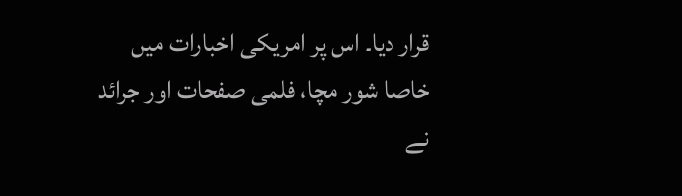قرار دیا۔ اس پر امریکی اخبارات میں خاصا شور مچا، فلمی صفحات اور جرائد نے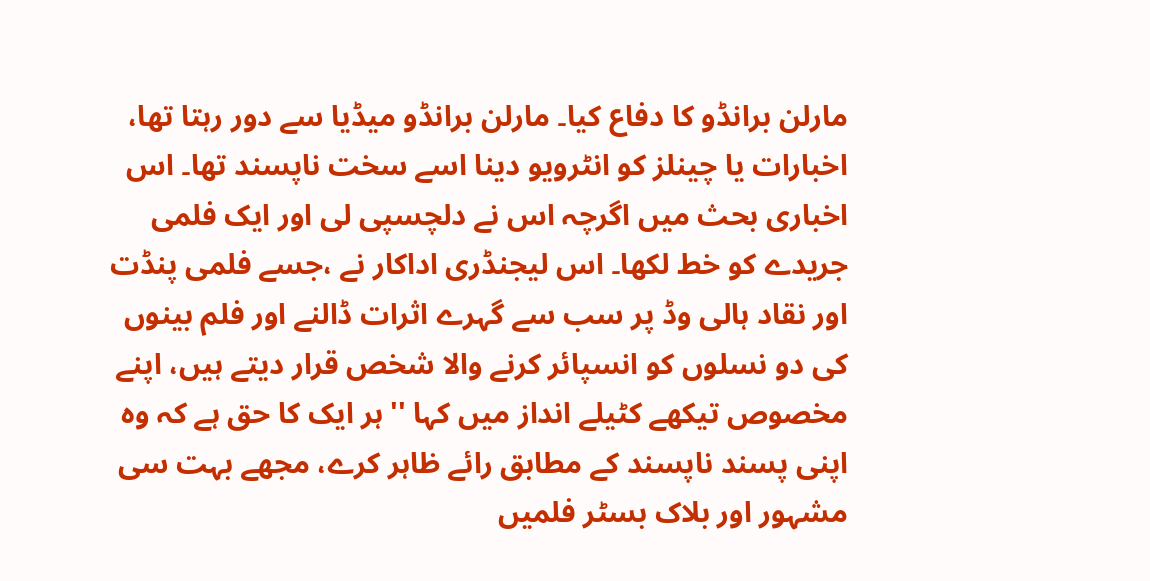مارلن برانڈو کا دفاع کیا۔ مارلن برانڈو میڈیا سے دور رہتا تھا، اخبارات یا چینلز کو انٹرویو دینا اسے سخت ناپسند تھا۔ اس اخباری بحث میں اگرچہ اس نے دلچسپی لی اور ایک فلمی جریدے کو خط لکھا۔ اس لیجنڈری اداکار نے ،جسے فلمی پنڈت اور نقاد ہالی وڈ پر سب سے گہرے اثرات ڈالنے اور فلم بینوں کی دو نسلوں کو انسپائر کرنے والا شخص قرار دیتے ہیں، اپنے مخصوص تیکھے کٹیلے انداز میں کہا ''ہر ایک کا حق ہے کہ وہ اپنی پسند ناپسند کے مطابق رائے ظاہر کرے، مجھے بہت سی مشہور اور بلاک بسٹر فلمیں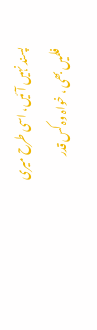پسند نہیں آئیں، اسی طرح میری فلمیں بھی ، خواہ وہ کس قدر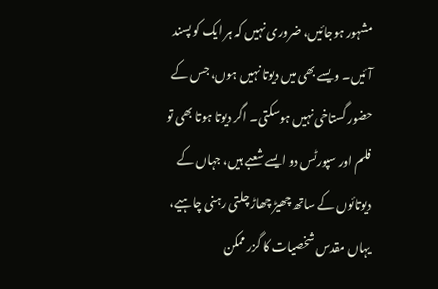مشہور ہوجائیں، ضروری نہیں کہ ہر ایک کو پسند آئیں۔ ویسے بھی میں دیوتا نہیں ہوں، جس کے حضور گستاخی نہیں ہوسکتی۔ اگر دیوتا ہوتا بھی تو فلم اور سپورٹس دو ایسے شعبے ہیں، جہاں کے دیوتائوں کے ساتھ چھیڑ چھاڑ چلتی رہنی چاہیے، یہاں مقدس شخصیات کا گزر ممکن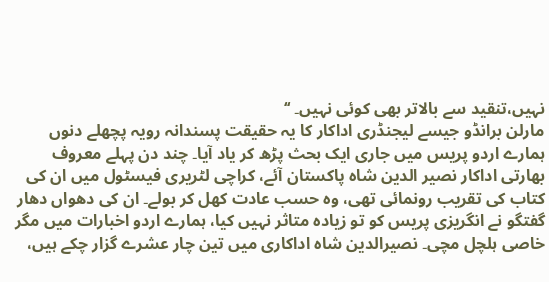نہیں،تنقید سے بالاتر بھی کوئی نہیں۔ ‘‘
مارلن برانڈو جیسے لیجنڈری اداکار کا یہ حقیقت پسندانہ رویہ پچھلے دنوں ہمارے اردو پریس میں جاری ایک بحث پڑھ کر یاد آیا۔ چند دن پہلے معروف بھارتی اداکار نصیر الدین شاہ پاکستان آئے، کراچی لٹریری فیسٹول میں ان کی کتاب کی تقریب رونمائی تھی، وہ حسب عادت کھل کر بولے۔ ان کی دھواں دھار گفتگو نے انگریزی پریس کو تو زیادہ متاثر نہیں کیا، ہمارے اردو اخبارات میں مگر خاصی ہلچل مچی۔ نصیرالدین شاہ اداکاری میں تین چار عشرے گزار چکے ہیں،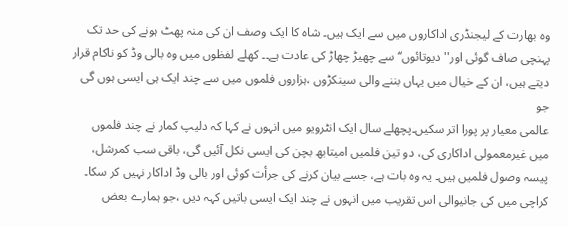وہ بھارت کے لیجنڈری اداکاروں میں سے ایک ہیں۔ شاہ کا ایک وصف ان کی منہ پھٹ ہونے کی حد تک پہنچی صاف گوئی اور'' دیوتائوں‘‘ سے چھیڑ چھاڑ کی عادت ہے۔۔ کھلے لفظوں میں وہ بالی وڈ کو ناکام قرار دیتے ہیں، ان کے خیال میں یہاں بننے والی سینکڑوں ،ہزاروں فلموں میں سے چند ایک ہی ایسی ہوں گی جو
عالمی معیار پر پورا اتر سکیں۔پچھلے سال ایک انٹرویو میں انہوں نے کہا کہ دلیپ کمار نے چند فلموں میں غیرمعمولی اداکاری کی، دو تین فلمیں امیتابھ بچن کی ایسی نکل آئیں گی، باقی سب کمرشل، پیسہ وصول فلمیں ہیں۔ یہ وہ بات ہے، جسے بیان کرنے کی جرأت کوئی اور بالی وڈ اداکار نہیں کر سکا۔ کراچی میں کی جانیوالی اس تقریب میں انہوں نے چند ایک ایسی باتیں کہہ دیں ،جو ہمارے بعض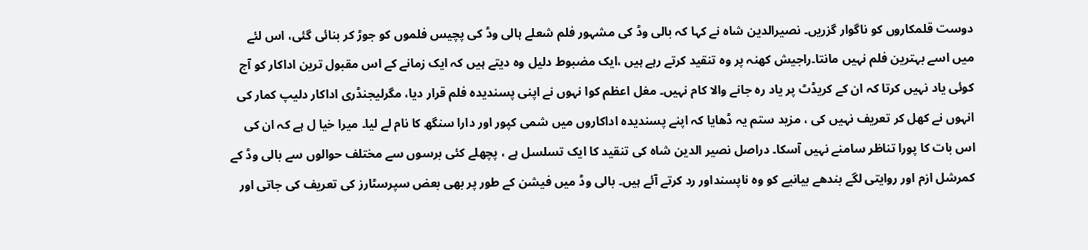دوست قلمکاروں کو ناگوار گزریں۔ نصیرالدین شاہ نے کہا کہ بالی وڈ کی مشہور فلم شعلے ہالی وڈ کی پچیس فلموں کو جوڑ کر بنائی گئی، اس لئے میں اسے بہترین فلم نہیں مانتا۔راجیش کھنہ پر وہ تنقید کرتے رہے ہیں ،ایک مضبوط دلیل وہ دیتے ہیں کہ ایک زمانے کے اس مقبول ترین اداکار کو آج کوئی یاد نہیں کرتا کہ ان کے کریڈٹ پر یاد رہ جانے والا کام نہیں۔ مغل اعظم کوا نہوں نے اپنی پسندیدہ فلم قرار دیا، مگرلیجنڈری اداکار دلیپ کمار کی انہوں نے کھل کر تعریف نہیں کی ، مزید ستم یہ ڈھایا کہ اپنے پسندیدہ اداکاروں میں شمی کپور اور دارا سنگھ کا نام لے لیا۔ میرا خیا ل ہے کہ ان کی اس بات کا پورا تناظر سامنے نہیں آسکا۔ دراصل نصیر الدین شاہ کی تنقید کا ایک تسلسل ہے ، پچھلے کئی برسوں سے مختلف حوالوں سے بالی وڈ کے کمرشل ازم اور روایتی لگے بندھے بیانیے کو وہ ناپسنداور رد کرتے آئے ہیں۔ بالی وڈ میں فیشن کے طور پر بھی بعض سپرسٹارز کی تعریف کی جاتی اور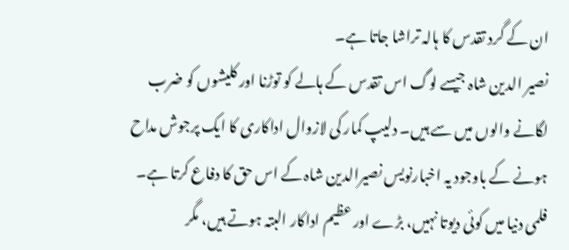ان کے گرد تقدس کا ہالہ تراشا جاتا ہے۔
نصیر الدین شاہ جیسے لوگ اس تقدس کے ہالے کو توڑنا اور کلیشوں کو ضرب لگانے والوں میں سے ہیں۔ دلیپ کمار کی لازوال اداکاری کا ایک پرجوش مداح ہونے کے باوجود یہ اخبارنویس نصیرالدین شاہ کے اس حق کا دفاع کرتا ہے۔
فلمی دنیا میں کوئی دیوتا نہیں، بڑے اور عظیم اداکار البتہ ہوتے ہیں، مگر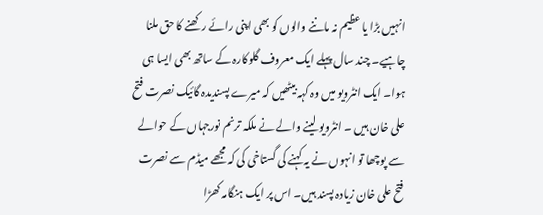انہیں بڑا یا عظیم نہ ماننے والوں کو بھی اپنی رائے رکھنے کا حق ملنا چاہیے۔ چند سال پہلے ایک معروف گلوکارہ کے ساتھ بھی ایسا ہی ہوا۔ ایک انٹرویو میں وہ کہہ بیٹھیں کہ میرے پسندیدہ گائیک نصرت فتح علی خان ہیں ۔ انٹرویو لینے والے نے ملکہ ترنم نورجہاں کے حوالے سے پوچھا تو انہوں نے یہ کہنے کی گستاخی کی کہ مجھے میڈم سے نصرت فتح علی خان زیادہ پسند ہیں۔ اس پر ایک ہنگامہ کھڑا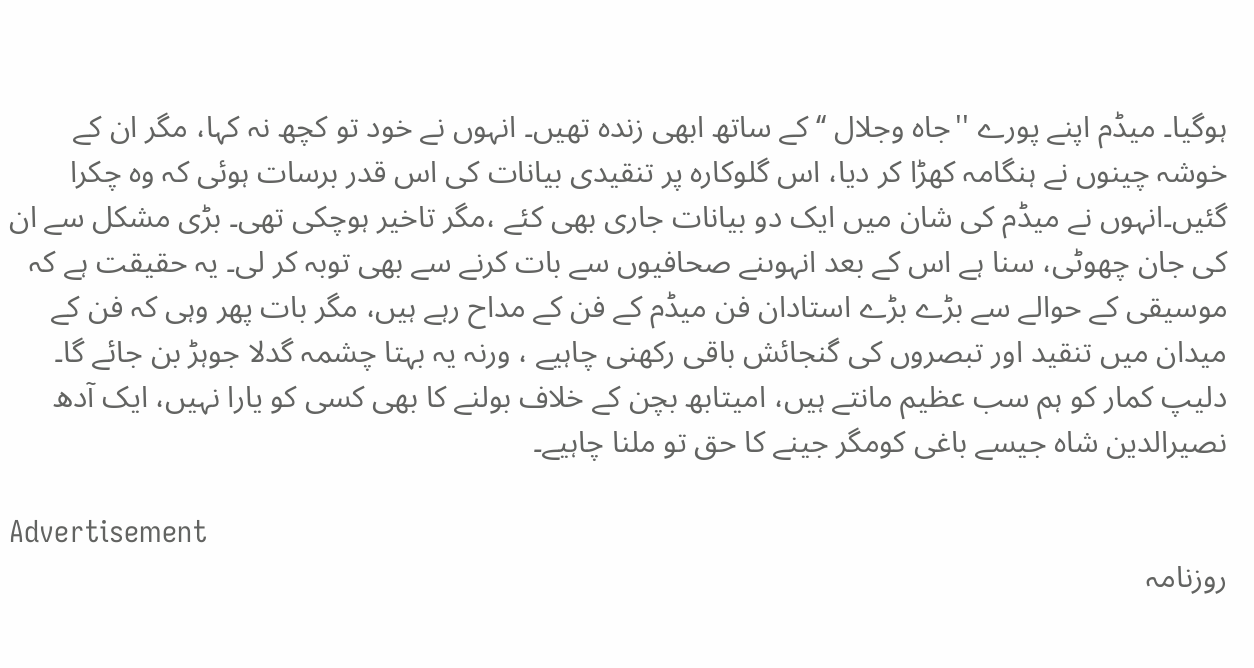ہوگیا۔ میڈم اپنے پورے ''جاہ وجلال ‘‘کے ساتھ ابھی زندہ تھیں۔ انہوں نے خود تو کچھ نہ کہا، مگر ان کے خوشہ چینوں نے ہنگامہ کھڑا کر دیا، اس گلوکارہ پر تنقیدی بیانات کی اس قدر برسات ہوئی کہ وہ چکرا گئیں۔انہوں نے میڈم کی شان میں ایک دو بیانات جاری بھی کئے ،مگر تاخیر ہوچکی تھی۔ بڑی مشکل سے ان کی جان چھوٹی، سنا ہے اس کے بعد انہوںنے صحافیوں سے بات کرنے سے بھی توبہ کر لی۔ یہ حقیقت ہے کہ موسیقی کے حوالے سے بڑے بڑے استادان فن میڈم کے فن کے مداح رہے ہیں، مگر بات پھر وہی کہ فن کے میدان میں تنقید اور تبصروں کی گنجائش باقی رکھنی چاہیے ، ورنہ یہ بہتا چشمہ گدلا جوہڑ بن جائے گا۔ دلیپ کمار کو ہم سب عظیم مانتے ہیں، امیتابھ بچن کے خلاف بولنے کا بھی کسی کو یارا نہیں، ایک آدھ نصیرالدین شاہ جیسے باغی کومگر جینے کا حق تو ملنا چاہیے۔

Advertisement
روزنامہ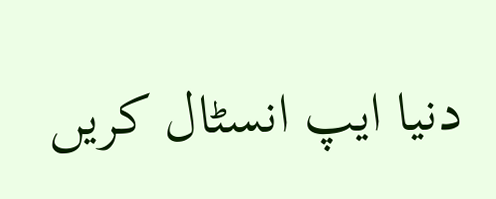دنیا ایپ انسٹال کریں